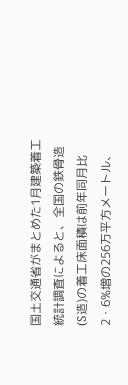国土交通省がまとめた1月建築着工統計調査によると、全国の鉄骨造(S造)の着工床面積は前年同月比2・6%増の256万平方メートル、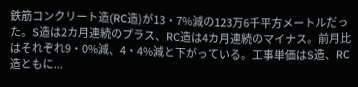鉄筋コンクリート造(RC造)が13・7%減の123万6千平方メートルだった。S造は2カ月連続のプラス、RC造は4カ月連続のマイナス。前月比はそれぞれ9・0%減、4・4%減と下がっている。工事単価はS造、RC造ともに...